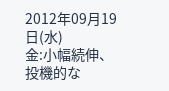2012年09月19日(水)
金:小幅続伸、投機的な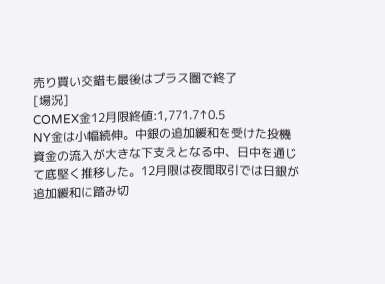売り買い交錯も最後はプラス圏で終了
[場況]
COMEX金12月限終値:1,771.7↑0.5
NY金は小幅続伸。中銀の追加緩和を受けた投機資金の流入が大きな下支えとなる中、日中を通じて底堅く推移した。12月限は夜間取引では日銀が追加緩和に踏み切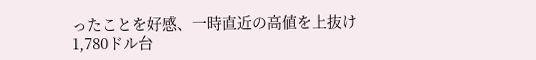ったことを好感、一時直近の高値を上抜け1,780ドル台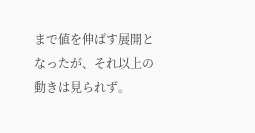まで値を伸ばす展開となったが、それ以上の動きは見られず。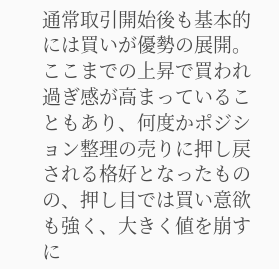通常取引開始後も基本的には買いが優勢の展開。ここまでの上昇で買われ過ぎ感が高まっていることもあり、何度かポジション整理の売りに押し戻される格好となったものの、押し目では買い意欲も強く、大きく値を崩すに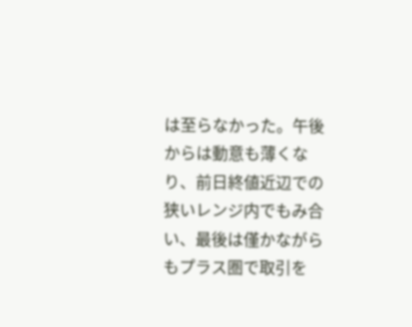は至らなかった。午後からは動意も薄くなり、前日終値近辺での狭いレンジ内でもみ合い、最後は僅かながらもプラス圏で取引を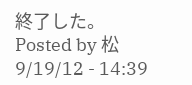終了した。
Posted by 松 9/19/12 - 14:39